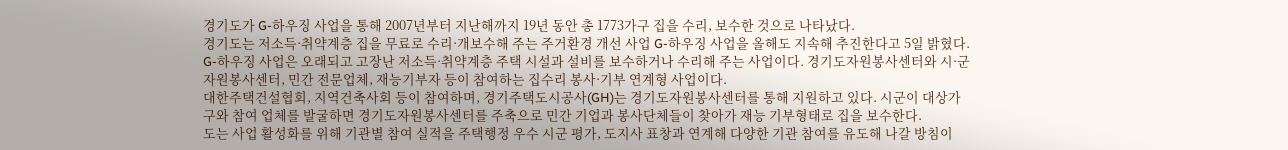경기도가 G-하우징 사업을 통해 2007년부터 지난해까지 19년 동안 총 1773가구 집을 수리, 보수한 것으로 나타났다.
경기도는 저소득·취약계층 집을 무료로 수리·개보수해 주는 주거환경 개선 사업 G-하우징 사업을 올해도 지속해 추진한다고 5일 밝혔다.
G-하우징 사업은 오래되고 고장난 저소득·취약계층 주택 시설과 설비를 보수하거나 수리해 주는 사업이다. 경기도자원봉사센터와 시·군 자원봉사센터, 민간 전문업체, 재능기부자 등이 참여하는 집수리 봉사·기부 연계형 사업이다.
대한주택건설협회, 지역건축사회 등이 참여하며, 경기주택도시공사(GH)는 경기도자원봉사센터를 통해 지원하고 있다. 시군이 대상가구와 참여 업체를 발굴하면 경기도자원봉사센터를 주축으로 민간 기업과 봉사단체들이 찾아가 재능 기부형태로 집을 보수한다.
도는 사업 활성화를 위해 기관별 참여 실적을 주택행정 우수 시군 평가, 도지사 표창과 연계해 다양한 기관 참여를 유도해 나갈 방침이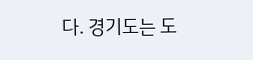다. 경기도는 도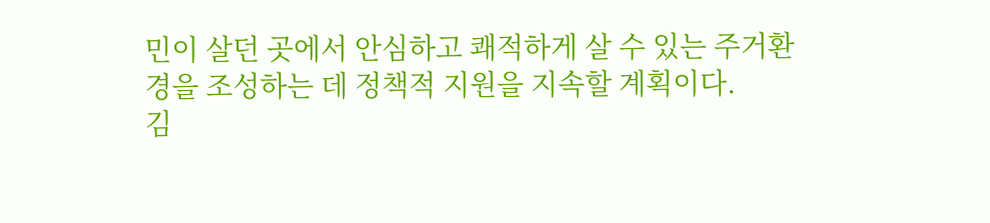민이 살던 곳에서 안심하고 쾌적하게 살 수 있는 주거환경을 조성하는 데 정책적 지원을 지속할 계획이다.
김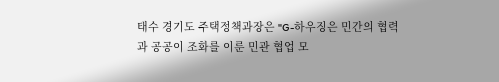태수 경기도 주택정책과장은 "G-하우징은 민간의 협력과 공공이 조화를 이룬 민관 협업 모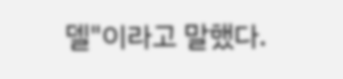델"이라고 말했다.